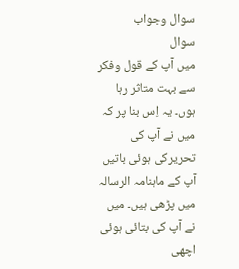سوال وجواب
سوال
میں آپ کے قول وفکر سے بہت متاثر رہا ہوں۔ یہ اِس بنا پر کہ میں نے آپ کی تحریرکی ہوئی باتیں آپ کے ماہنامہ الرسالہ میں پڑھی ہیں۔ میں نے آپ کی بتائی ہوئی اچھی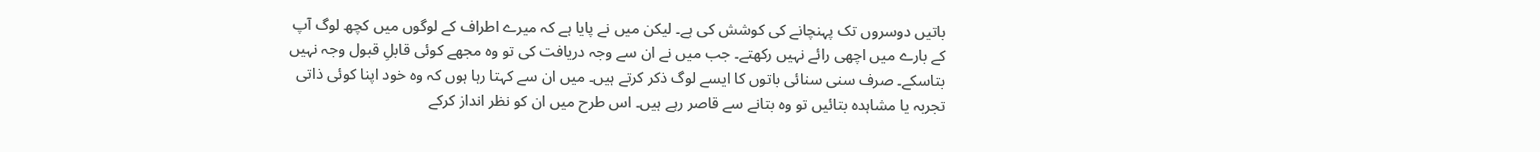باتیں دوسروں تک پہنچانے کی کوشش کی ہے۔ لیکن میں نے پایا ہے کہ میرے اطراف کے لوگوں میں کچھ لوگ آپ کے بارے میں اچھی رائے نہیں رکھتے۔ جب میں نے ان سے وجہ دریافت کی تو وہ مجھے کوئی قابلِ قبول وجہ نہیں بتاسکے۔ صرف سنی سنائی باتوں کا ایسے لوگ ذکر کرتے ہیں۔ میں ان سے کہتا رہا ہوں کہ وہ خود اپنا کوئی ذاتی تجربہ یا مشاہدہ بتائیں تو وہ بتانے سے قاصر رہے ہیں۔ اس طرح میں ان کو نظر انداز کرکے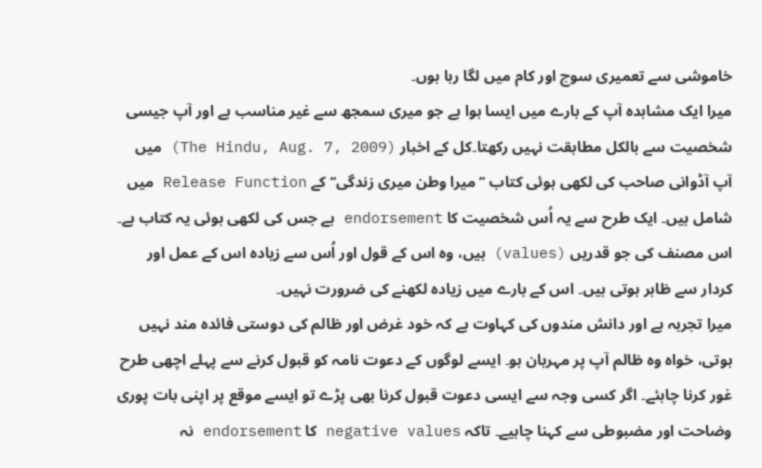خاموشی سے تعمیری سوچ اور کام میں لگا رہا ہوں۔
میرا ایک مشاہدہ آپ کے بارے میں ایسا ہوا ہے جو میری سمجھ سے غیر مناسب ہے اور آپ جیسی شخصیت سے بالکل مطابقت نہیں رکھتا۔کل کے اخبار (The Hindu, Aug. 7, 2009) میں آپ آڈوانی صاحب کی لکھی ہوئی کتاب ’’میرا وطن میری زندگی‘‘ کے Release Function میں شامل ہیں۔ ایک طرح سے یہ اُس شخصیت کا endorsement ہے جس کی لکھی ہوئی یہ کتاب ہے۔ اس مصنف کی جو قدریں (values) ہیں، وہ اس کے قول اور اُس سے زیادہ اس کے عمل اور کردار سے ظاہر ہوتی ہیں۔ اس کے بارے میں زیادہ لکھنے کی ضرورت نہیں۔
میرا تجربہ ہے اور دانش مندوں کی کہاوت ہے کہ خود غرض اور ظالم کی دوستی فائدہ مند نہیں ہوتی، خواہ وہ ظالم آپ پر مہربان ہو۔ ایسے لوگوں کے دعوت نامہ کو قبول کرنے سے پہلے اچھی طرح غور کرنا چاہئے۔ اگر کسی وجہ سے ایسی دعوت قبول کرنا بھی پڑے تو ایسے موقع پر اپنی بات پوری وضاحت اور مضبوطی سے کہنا چاہیے۔ تاکہ negative values کا endorsement نہ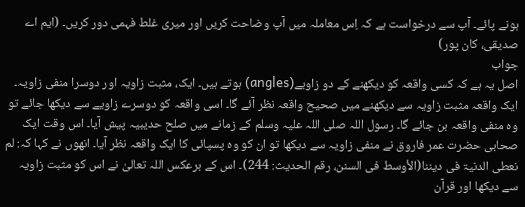ہونے پائے۔ آپ سے درخواست ہے کہ اِس معاملہ میں آپ وضاحت کریں اور میری غلط فہمی دور کریں۔ (ایم اے صدیقی، کان پور)
جواب
اصل یہ ہے کہ کسی واقعہ کو دیکھنے کے دو زاویے(angles) ہوتے ہیں۔ ایک، مثبت زاویہ اور دوسرا منفی زاویہ۔ ایک واقعہ مثبت زاویہ سے دیکھنے میں صحیح واقعہ نظر آئے گا۔ اسی واقعہ کو دوسرے زاویے سے دیکھا جائے تو وہ منفی واقعہ بن جائے گا۔ رسول اللہ صلی اللہ علیہ وسلم کے زمانے میں صلح حدیبیہ پیش آیا۔ اس وقت ایک صحابی حضرت عمر فاروق نے منفی زاویہ سے دیکھا تو ان کو وہ پسپائی کا ایک واقعہ نظر آیا۔ انھوں نے کہا کہ: لم نعطی الدنیۃ فی دیننا(الأوسط فی السنن، رقم الحدیث: 244)۔ اس کے برعکس اللہ تعالیٰ نے اس کو مثبت زاویہ سے دیکھا اور قرآن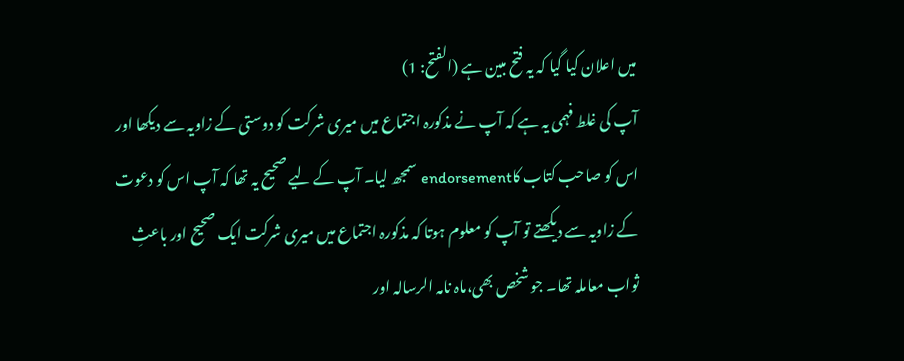میں اعلان کیا گیا کہ یہ فتح مبین ہے (الفتح: 1)
آپ کی غلط فہمی یہ ہے کہ آپ نے مذکورہ اجتماع میں میری شرکت کو دوستی کے زاویہ سے دیکھا اور اس کو صاحب کتاب کاendorsement سمجھ لیا۔ آپ کے لیے صحیح یہ تھا کہ آپ اس کو دعوت کے زاویہ سے دیکھتے تو آپ کو معلوم ہوتا کہ مذکورہ اجتماع میں میری شرکت ایک صحیح اور باعثِ ثواب معاملہ تھا۔ جو شخص بھی،ماہ نامہ الرسالہ اور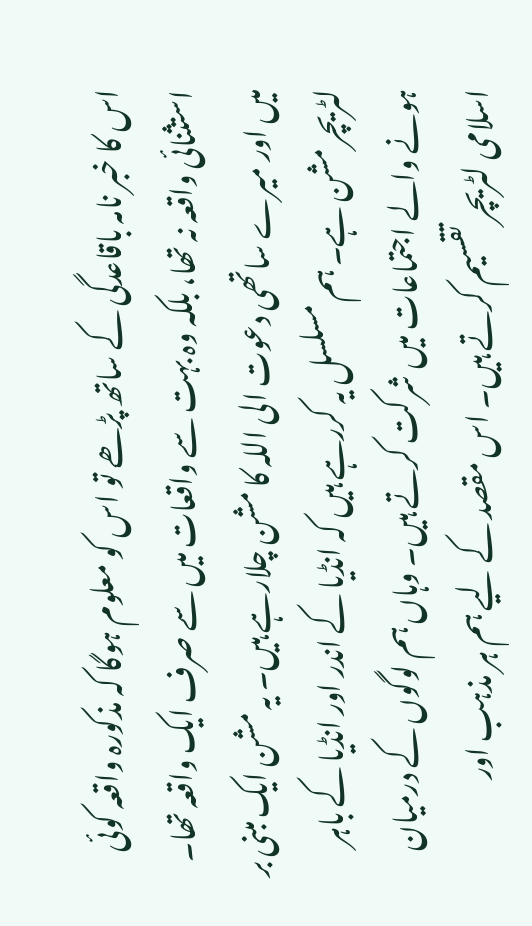اس کا خبر نامہ باقاعدگی کے ساتھ پڑھے تو اس کو معلوم ہوگا کہ مذکورہ واقعہ کوئی استثنائی واقعہ نہ تھا، بلکہ وہ بہت سے واقعات میں سے صرف ایک واقعہ تھا۔
میں اور میرے ساتھی دعوت الی اللہ کا مشن چلارہے ہیں۔ یہ مشن ایک مبنی بر لٹریچر مشن ہے۔ ہم مسلسل یہ کررہے ہیں کہ انڈیا کے اندر اور انڈیا کے باہر ہونے والے اجتماعات میں شرکت کرتے ہیں۔ وہاں ہم لوگوں کے درمیان اسلامی لٹریچر تقسیم کرتے ہیں۔ اس مقصد کے لیے ہم ہر مذہب اور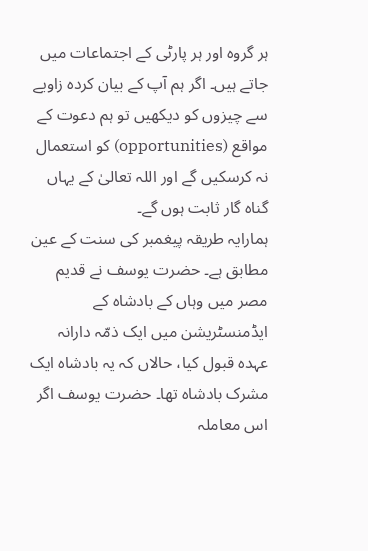ہر گروہ اور ہر پارٹی کے اجتماعات میں جاتے ہیں۔ اگر ہم آپ کے بیان کردہ زاویے سے چیزوں کو دیکھیں تو ہم دعوت کے مواقع (opportunities) کو استعمال نہ کرسکیں گے اور اللہ تعالیٰ کے یہاں گناہ گار ثابت ہوں گے۔
ہمارایہ طریقہ پیغمبر کی سنت کے عین مطابق ہے۔ حضرت یوسف نے قدیم مصر میں وہاں کے بادشاہ کے ایڈمنسٹریشن میں ایک ذمّہ دارانہ عہدہ قبول کیا، حالاں کہ یہ بادشاہ ایک مشرک بادشاہ تھا۔ حضرت یوسف اگر اس معاملہ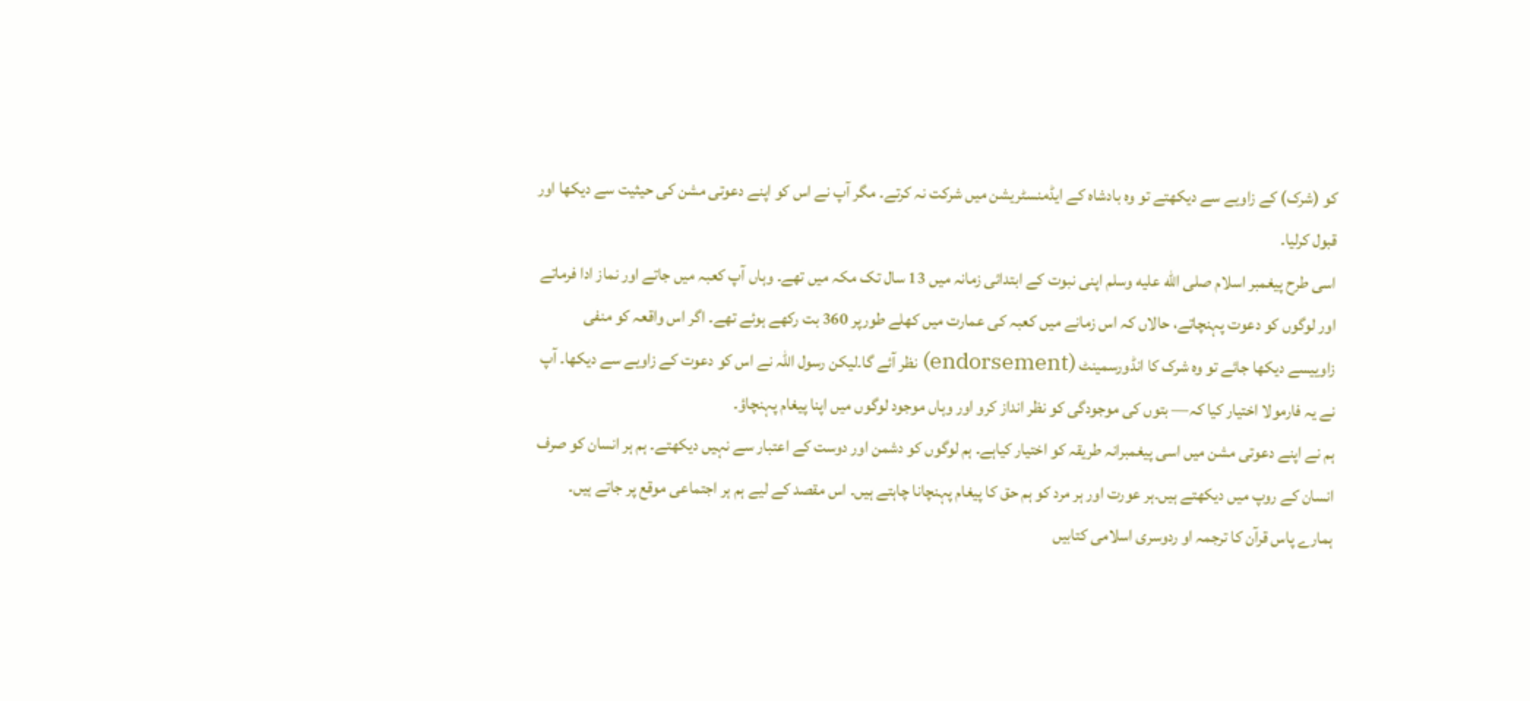کو (شرک) کے زاویے سے دیکھتے تو وہ بادشاہ کے ایڈمنسٹریشن میں شرکت نہ کرتے۔ مگر آپ نے اس کو اپنے دعوتی مشن کی حیثیت سے دیکھا اور قبول کرلیا۔
اسی طرح پیغمبر اسلام صلى الله عليه وسلم اپنی نبوت کے ابتدائی زمانہ میں 13 سال تک مکہ میں تھے۔ وہاں آپ کعبہ میں جاتے اور نماز ادا فرماتے اور لوگوں کو دعوت پہنچاتے، حالاں کہ اس زمانے میں کعبہ کی عمارت میں کھلے طورپر 360 بت رکھے ہوئے تھے۔ اگر اس واقعہ کو منفی زاوییسے دیکھا جائے تو وہ شرک کا انڈورسمینٹ (endorsement) نظر آئے گا۔لیکن رسول اللہ نے اس کو دعوت کے زاویے سے دیکھا۔ آپ نے یہ فارمولا اختیار کیا کہ— بتوں کی موجودگی کو نظر انداز کرو اور وہاں موجود لوگوں میں اپنا پیغام پہنچاؤ۔
ہم نے اپنے دعوتی مشن میں اسی پیغمبرانہ طریقہ کو اختیار کیاہے۔ ہم لوگوں کو دشمن اور دوست کے اعتبار سے نہیں دیکھتے۔ ہم ہر انسان کو صرف انسان کے روپ میں دیکھتے ہیں۔ہر عورت اور ہر مرد کو ہم حق کا پیغام پہنچانا چاہتے ہیں۔ اس مقصد کے لیے ہم ہر اجتماعی موقع پر جاتے ہیں۔ ہمارے پاس قرآن کا ترجمہ او ردوسری اسلامی کتابیں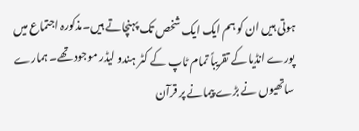ہوتی ہیں ان کو ہم ایک ایک شخص تک پہنچاتے ہیں۔مذکورہ اجتماع میں پورے انڈیا کے تقریباً تمام ٹاپ کے کٹر ہندو لیڈر موجود تھے۔ ہمارے ساتھیوں نے بڑے پیمانے پر قرآن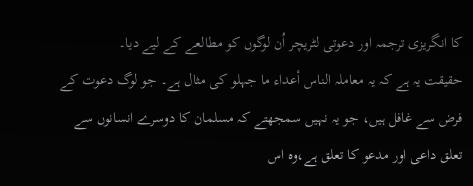کا انگریزی ترجمہ اور دعوتی لٹریچر اُن لوگوں کو مطالعے کے لیے دیا۔
حقیقت یہ ہے کہ یہ معاملہ الناس أعداء ما جہلو کی مثال ہے۔ جو لوگ دعوت کے فرض سے غافل ہیں، جو یہ نہیں سمجھتے کہ مسلمان کا دوسرے انسانوں سے تعلق داعی اور مدعو کا تعلق ہے،وہ اس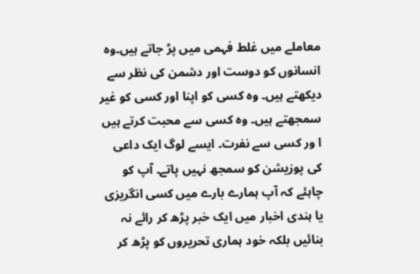معاملے میں غلط فہمی میں پڑ جاتے ہیں۔وہ انسانوں کو دوست اور دشمن کی نظر سے دیکھتے ہیں۔ وہ کسی کو اپنا اور کسی کو غیر سمجھتے ہیں۔ وہ کسی سے محبت کرتے ہیں ا ور کسی سے نفرت۔ ایسے لوگ ایک داعی کی پوزیشن کو سمجھ نہیں پاتے۔ آپ کو چاہئے کہ آپ ہمارے بارے میں کسی انگریزی یا ہندی اخبار میں ایک خبر پڑھ کر رائے نہ بنائیں بلکہ خود ہماری تحریروں کو پڑھ کر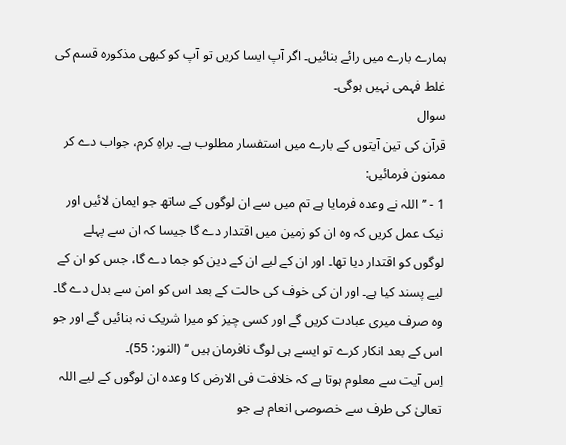ہمارے بارے میں رائے بنائیں۔ اگر آپ ایسا کریں تو آپ کو کبھی مذکورہ قسم کی غلط فہمی نہیں ہوگی۔
سوال
قرآن کی تین آیتوں کے بارے میں استفسار مطلوب ہے۔ براہِ کرم، جواب دے کر ممنون فرمائیں:
1 - ’’اللہ نے وعدہ فرمایا ہے تم میں سے ان لوگوں کے ساتھ جو ایمان لائیں اور نیک عمل کریں کہ وہ ان کو زمین میں اقتدار دے گا جیسا کہ ان سے پہلے لوگوں کو اقتدار دیا تھا۔ اور ان کے لیے ان کے دین کو جما دے گا، جس کو ان کے لیے پسند کیا ہے۔ اور ان کی خوف کی حالت کے بعد اس کو امن سے بدل دے گا۔ وہ صرف میری عبادت کریں گے اور کسی چیز کو میرا شریک نہ بنائیں گے اور جو اس کے بعد انکار کرے تو ایسے ہی لوگ نافرمان ہیں ‘‘ (النور: 55)۔
اِس آیت سے معلوم ہوتا ہے کہ خلافت فی الارض کا وعدہ ان لوگوں کے لیے اللہ تعالیٰ کی طرف سے خصوصی انعام ہے جو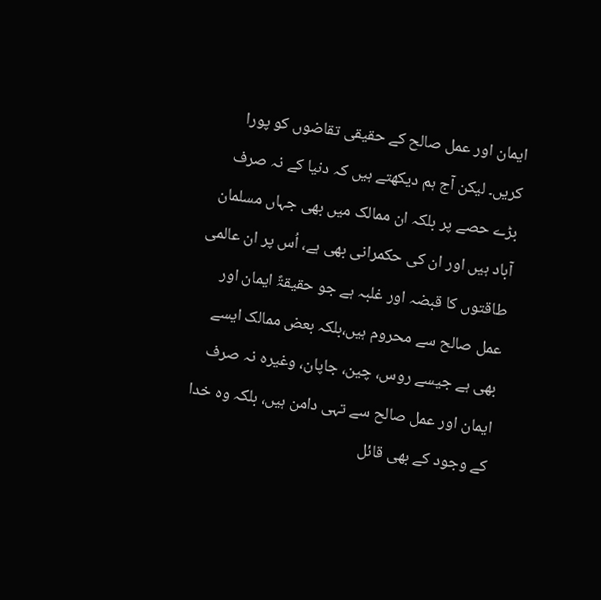ایمان اور عمل صالح کے حقیقی تقاضوں کو پورا کریں۔ لیکن آج ہم دیکھتے ہیں کہ دنیا کے نہ صرف بڑے حصے پر بلکہ ان ممالک میں بھی جہاں مسلمان آباد ہیں اور ان کی حکمرانی بھی ہے، اُس پر ان عالمی طاقتوں کا قبضہ اور غلبہ ہے جو حقیقۃً ایمان اور عمل صالح سے محروم ہیں،بلکہ بعض ممالک ایسے بھی ہے جیسے روس، چین، جاپان، وغیرہ نہ صرف ایمان اور عمل صالح سے تہی دامن ہیں، بلکہ وہ خدا کے وجود کے بھی قائل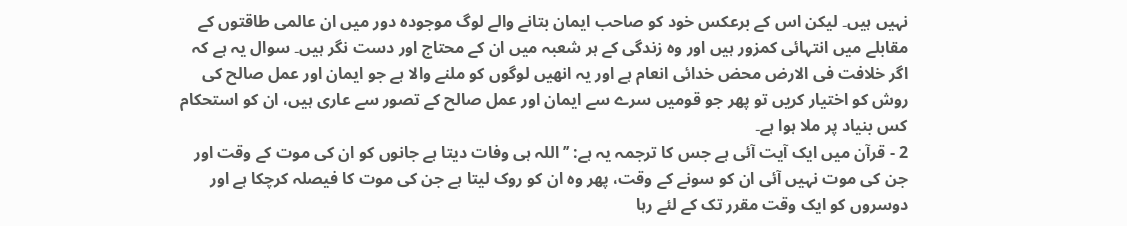نہیں ہیں۔ لیکن اس کے برعکس خود کو صاحب ایمان بتانے والے لوگ موجودہ دور میں ان عالمی طاقتوں کے مقابلے میں انتہائی کمزور ہیں اور وہ زندگی کے ہر شعبہ میں ان کے محتاج اور دست نگر ہیں۔ سوال یہ ہے کہ اگر خلافت فی الارض محض خدائی انعام ہے اور یہ انھیں لوگوں کو ملنے والا ہے جو ایمان اور عمل صالح کی روش کو اختیار کریں تو پھر جو قومیں سرے سے ایمان اور عمل صالح کے تصور سے عاری ہیں، ان کو استحکام کس بنیاد پر ملا ہوا ہے۔
2 - قرآن میں ایک آیت آئی ہے جس کا ترجمہ یہ ہے: ’’اللہ ہی وفات دیتا ہے جانوں کو ان کی موت کے وقت اور جن کی موت نہیں آئی ان کو سونے کے وقت، پھر وہ ان کو روک لیتا ہے جن کی موت کا فیصلہ کرچکا ہے اور دوسروں کو ایک وقت مقرر تک کے لئے رہا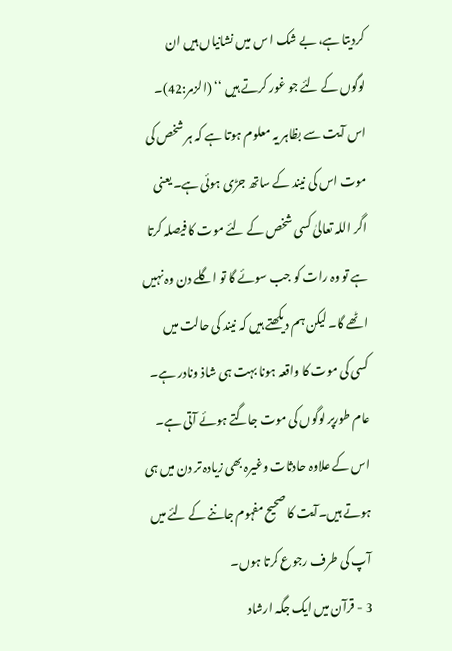کردیتا ہے، بے شک ا س میں نشانیاں ہیں ان لوگوں کے لئے جو غور کرتے ہیں ‘‘ (الزمر:42)۔
اس آیت سے بظاہر یہ معلوم ہوتا ہے کہ ہر شخص کی موت اس کی نیند کے ساتھ جڑی ہوئی ہے۔ یعنی اگر اللہ تعالیٰ کسی شخص کے لئے موت کا فیصلہ کرتا ہے تو وہ رات کو جب سوئے گا تو اگلے دن وہ نہیں اٹھے گا۔ لیکن ہم دیکھتے ہیں کہ نیند کی حالت میں کسی کی موت کا واقعہ ہونا بہت ہی شاذ ونادر ہے۔ عام طورپر لوگوں کی موت جاگتے ہوئے آتی ہے۔ اس کے علاوہ حادثات وغیرہ بھی زیادہ تر دن میں ہی ہوتے ہیں۔آیت کا صحیح مفہوم جاننے کے لئے میں آپ کی طرف رجوع کرتا ہوں۔
3 - قرآن میں ایک جگہ ارشاد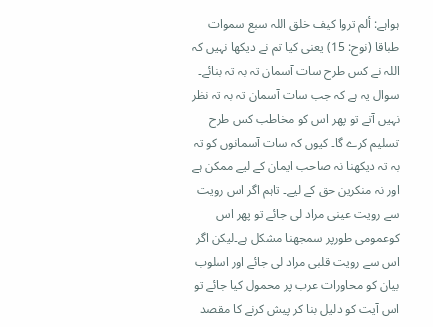ہواہے: ألم تروا کیف خلق اللہ سبع سموات طباقا (نوح: 15) یعنی کیا تم نے دیکھا نہیں کہ اللہ نے کس طرح سات آسمان تہ بہ تہ بنائے۔
سوال یہ ہے کہ جب سات آسمان تہ بہ تہ نظر نہیں آتے تو پھر اس کو مخاطب کس طرح تسلیم کرے گا۔ کیوں کہ سات آسمانوں کو تہ بہ تہ دیکھنا نہ صاحب ایمان کے لیے ممکن ہے اور نہ منکرین حق کے لیے۔ تاہم اگر اس رویت سے رویت عینی مراد لی جائے تو پھر اس کوعمومی طورپر سمجھنا مشکل ہے۔لیکن اگر اس سے رویت قلبی مراد لی جائے اور اسلوب بیان کو محاورات عرب پر محمول کیا جائے تو اس آیت کو دلیل بنا کر پیش کرنے کا مقصد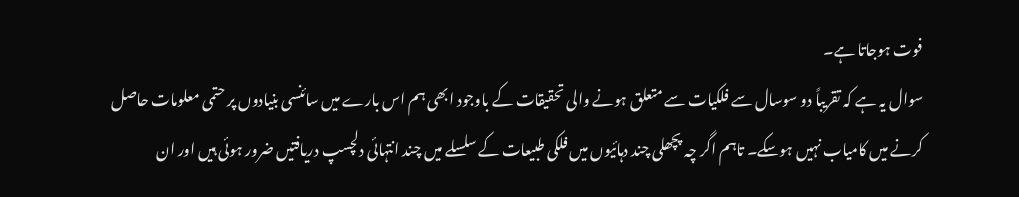فوت ہوجاتا ہے۔
سوال یہ ہے کہ تقریباً دو سوسال سے فلکیات سے متعلق ہونے والی تحقیقات کے باوجود ابھی ہم اس بارے میں سائنسی بنیادوں پر حتمی معلومات حاصل کرنے میں کامیاب نہیں ہوسکے۔ تاہم اگر چہ پچھلی چند دہائیوں میں فلکی طبیعات کے سلسلے میں چند انتہائی دلچسپ دریافتیں ضرور ہوئی ہیں اور ان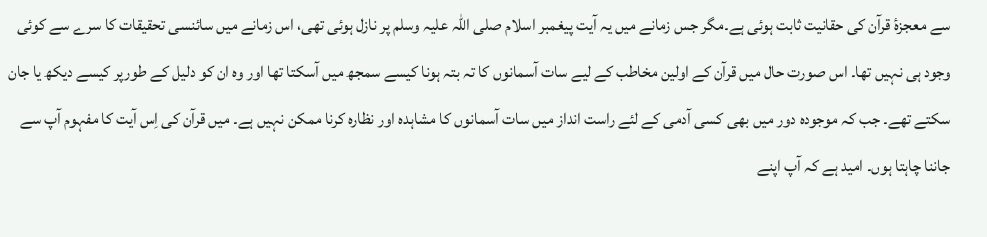سے معجزۂ قرآن کی حقانیت ثابت ہوئی ہے۔مگر جس زمانے میں یہ آیت پیغمبر اسلام صلی اللہ علیہ وسلم پر نازل ہوئی تھی، اس زمانے میں سائنسی تحقیقات کا سرے سے کوئی وجود ہی نہیں تھا۔ اس صورت حال میں قرآن کے اولین مخاطب کے لیے سات آسمانوں کا تہ بتہ ہونا کیسے سمجھ میں آسکتا تھا اور وہ ان کو دلیل کے طورپر کیسے دیکھ یا جان سکتے تھے۔ جب کہ موجودہ دور میں بھی کسی آدمی کے لئے راست انداز میں سات آسمانوں کا مشاہدہ اور نظارہ کرنا ممکن نہیں ہے۔ میں قرآن کی اِس آیت کا مفہوم آپ سے جاننا چاہتا ہوں۔ امید ہے کہ آپ اپنے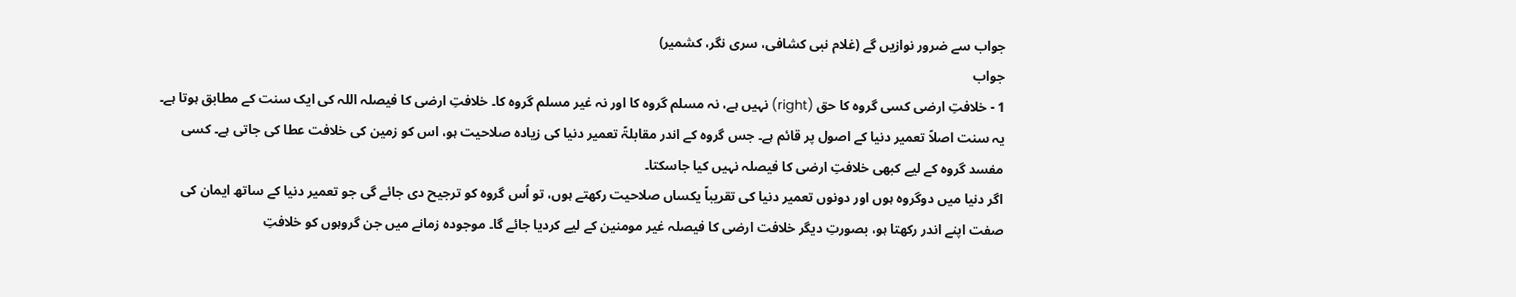جواب سے ضرور نوازیں گے (غلام نبی کشافی، سری نگر، کشمیر)
جواب
1 - خلافتِ ارضی کسی گروہ کا حق (right) نہیں ہے، نہ مسلم گروہ کا اور نہ غیر مسلم گروہ کا۔ خلافتِ ارضی کا فیصلہ اللہ کی ایک سنت کے مطابق ہوتا ہے۔ یہ سنت اصلاً تعمیر دنیا کے اصول پر قائم ہے۔ جس گروہ کے اندر مقابلۃً تعمیر دنیا کی زیادہ صلاحیت ہو، اس کو زمین کی خلافت عطا کی جاتی ہے۔ کسی مفسد گروہ کے لیے کبھی خلافتِ ارضی کا فیصلہ نہیں کیا جاسکتا۔
اگر دنیا میں دوگروہ ہوں اور دونوں تعمیر دنیا کی تقریباً یکساں صلاحیت رکھتے ہوں، تو اُس گروہ کو ترجیح دی جائے گی جو تعمیر دنیا کے ساتھ ایمان کی صفت اپنے اندر رکھتا ہو، بصورتِ دیگر خلافت ارضی کا فیصلہ غیر مومنین کے لیے کردیا جائے گا۔ موجودہ زمانے میں جن گروہوں کو خلافتِ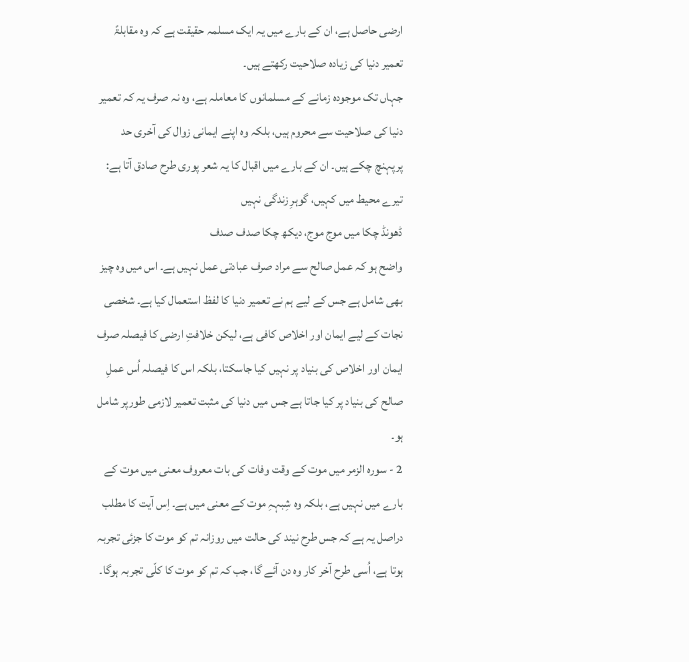ارضی حاصل ہے، ان کے بارے میں یہ ایک مسلمہ حقیقت ہے کہ وہ مقابلۃً تعمیر دنیا کی زیادہ صلاحیت رکھتے ہیں۔
جہاں تک موجودہ زمانے کے مسلمانوں کا معاملہ ہے، وہ نہ صرف یہ کہ تعمیر دنیا کی صلاحیت سے محروم ہیں، بلکہ وہ اپنے ایمانی زوال کی آخری حد پرپہنچ چکے ہیں۔ ان کے بارے میں اقبال کا یہ شعر پوری طرح صادق آتا ہے:
تیرے محیط میں کہیں، گوہرِ زندگی نہیں
ڈھونڈ چکا میں موج موج، دیکھ چکا صدف صدف
واضح ہو کہ عمل صالح سے مراد صرف عبادتی عمل نہیں ہے۔ اس میں وہ چیز بھی شامل ہے جس کے لیے ہم نے تعمیر دنیا کا لفظ استعمال کیا ہے۔ شخصی نجات کے لیے ایمان اور اخلاص کافی ہے، لیکن خلافتِ ارضی کا فیصلہ صرف ایمان اور اخلاص کی بنیاد پر نہیں کیا جاسکتا، بلکہ اس کا فیصلہ اُس عملِ صالح کی بنیاد پر کیا جاتا ہے جس میں دنیا کی مثبت تعمیر لازمی طورپر شامل ہو۔
2 - سورہ الزمر میں موت کے وقت وفات کی بات معروف معنی میں موت کے بارے میں نہیں ہے، بلکہ وہ شِبہہِ موت کے معنی میں ہے۔ اِس آیت کا مطلب دراصل یہ ہے کہ جس طرح نیند کی حالت میں روزانہ تم کو موت کا جزئی تجربہ ہوتا ہے، اُسی طرح آخر کار وہ دن آئے گا، جب کہ تم کو موت کا کلّی تجربہ ہوگا۔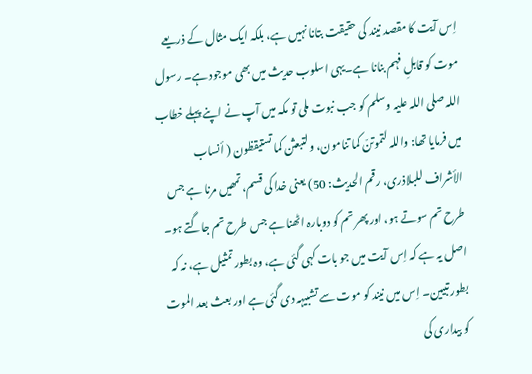اِس آیت کا مقصد نیند کی حقیقت بتانا نہیں ہے، بلکہ ایک مثال کے ذریعے موت کو قابلِ فہم بنانا ہے۔یہی اسلوب حدیث میں بھی موجود ہے۔ رسول اللہ صلی اللہ علیہ وسلم کو جب نبوت ملی تو مکہ میں آپ نے اپنے پہلے خطاب میں فرمایا تھا: واللہ لتموتنّ کما تنامون، ولتبعثن کما تستیقظون ( أنساب الأشراف للبلاذری، رقم الحدیث: 50) یعنی خدا کی قسم، تمھیں مرنا ہے جس طرح تم سوتے ہو، اور پھر تم کو دوبارہ اٹھنا ہے جس طرح تم جاگتے ہو۔
اصل یہ ہے کہ اِس آیت میں جو بات کہی گئی ہے، وہ بطور تمثیل ہے، نہ کہ بطور تبیین۔ اِس میں نیند کو موت سے تشبیہہ دی گئی ہے اور بعث بعد الموت کو بیداری کی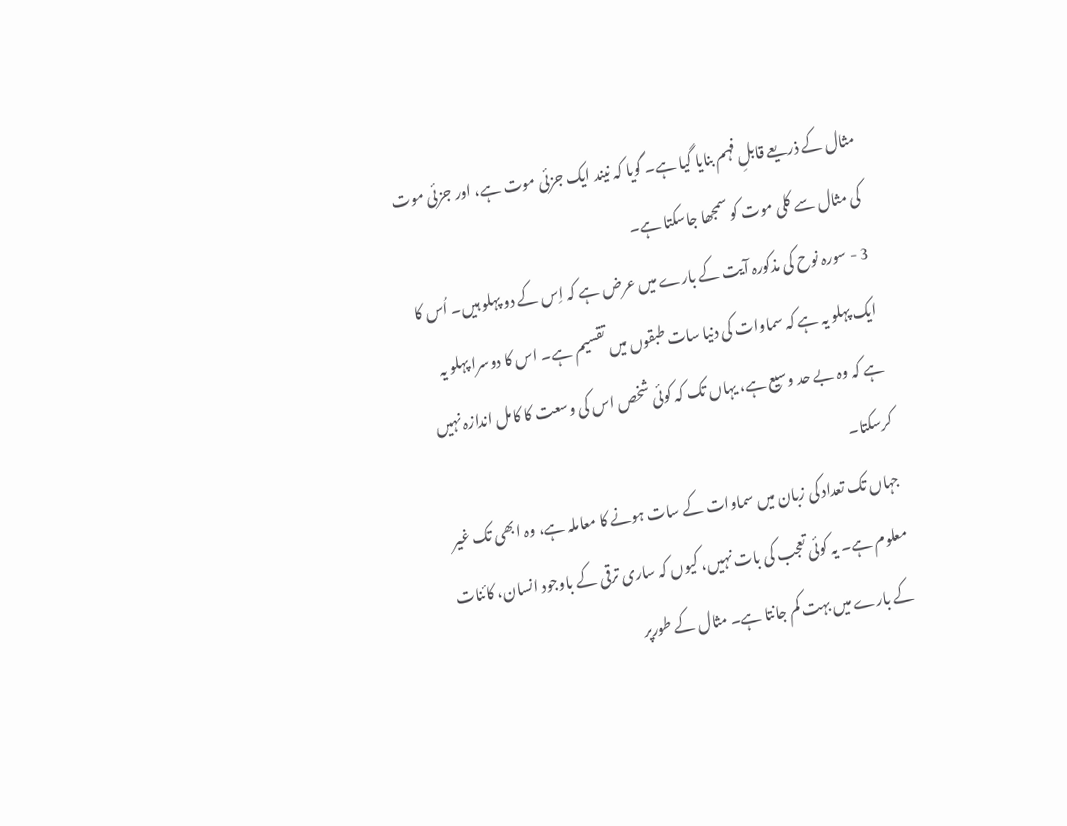مثال کے ذریعے قابلِ فہم بنایا گیا ہے۔ گویا کہ نیند ایک جزئی موت ہے، اور جزئی موت کی مثال سے کلی موت کو سمجھا جاسکتا ہے۔
3 - سورہ نوح کی مذکورہ آیت کے بارے میں عرض ہے کہ اِس کے دو پہلو ہیں۔ اُس کا ایک پہلو یہ ہے کہ سماوات کی دنیا سات طبقوں میں تقسیم ہے۔ اس کا دوسرا پہلو یہ ہے کہ وہ بے حد وسیع ہے، یہاں تک کہ کوئی شخص اس کی وسعت کا کامل اندازہ نہیں کرسکتا۔
جہاں تک تعداد کی زبان میں سماوات کے سات ہونے کا معاملہ ہے، وہ ابھی تک غیر معلوم ہے۔ یہ کوئی تعجب کی بات نہیں، کیوں کہ ساری ترقی کے باوجود انسان، کائنات کے بارے میں بہت کم جانتا ہے۔ مثال کے طورپر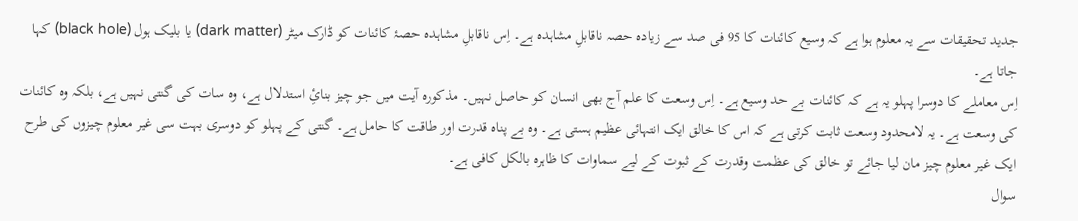جدید تحقیقات سے یہ معلوم ہوا ہے کہ وسیع کائنات کا 95 فی صد سے زیادہ حصہ ناقابلِ مشاہدہ ہے۔ اِس ناقابلِ مشاہدہ حصۂ کائنات کو ڈارک میٹر (dark matter) یا بلیک ہول (black hole) کہا جاتا ہے۔
اِس معاملے کا دوسرا پہلو یہ ہے کہ کائنات بے حد وسیع ہے۔ اِس وسعت کا علم آج بھی انسان کو حاصل نہیں۔ مذکورہ آیت میں جو چیز بنائِ استدلال ہے، وہ سات کی گنتی نہیں ہے، بلکہ وہ کائنات کی وسعت ہے۔ یہ لامحدود وسعت ثابت کرتی ہے کہ اس کا خالق ایک انتہائی عظیم ہستی ہے۔ وہ بے پناہ قدرت اور طاقت کا حامل ہے۔ گنتی کے پہلو کو دوسری بہت سی غیر معلوم چیزوں کی طرح ایک غیر معلوم چیز مان لیا جائے تو خالق کی عظمت وقدرت کے ثبوت کے لیے سماوات کا ظاہرہ بالکل کافی ہے۔
سوال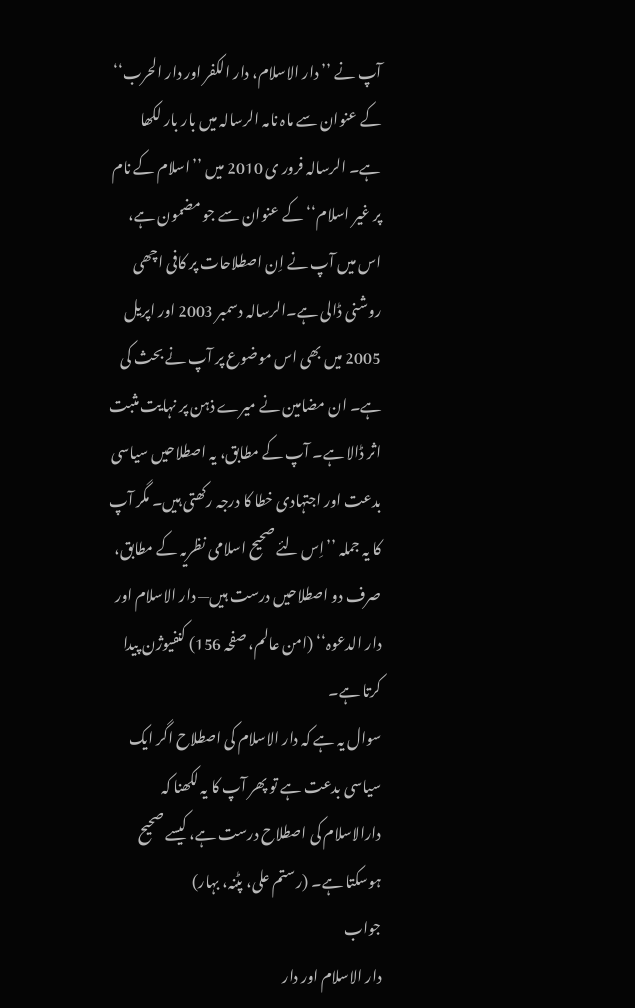آپ نے ’’دار الاسلام، دار الکفر اور دار الحرب‘‘ کے عنوان سے ماہ نامہ الرسالہ میں بار بار لکھا ہے۔ الرسالہ فرور ی 2010 میں ’’اسلام کے نام پر غیر اسلام‘‘ کے عنوان سے جو مضمون ہے، اس میں آپ نے اِن اصطلاحات پر کافی اچھی روشنی ڈالی ہے۔الرسالہ دسمبر 2003 اور اپریل 2005 میں بھی اس موضوع پر آپ نے بحث کی ہے۔ ان مضامین نے میرے ذہن پر نہایت مثبت اثر ڈالا ہے۔ آپ کے مطابق، یہ اصطلاحیں سیاسی بدعت اور اجتہادی خطا کا درجہ رکھتی ہیں۔ مگر آپ کا یہ جملہ ’’اِس لئے صحیح اسلامی نظریہ کے مطابق، صرف دو اصطلاحیں درست ہیں— دار الاسلام اور دار الدعوہ‘‘ (امن عالم، صفحہ 156) کنفیوژن پیدا کرتا ہے۔
سوال یہ ہے کہ دار الاسلام کی اصطلاح اگر ایک سیاسی بدعت ہے تو پھر آپ کا یہ لکھنا کہ دارالاسلام کی اصطلاح درست ہے، کیسے صحیح ہوسکتا ہے۔ (رستم علی، پٹنہ، بہار)
جواب
دار الاسلام اور دار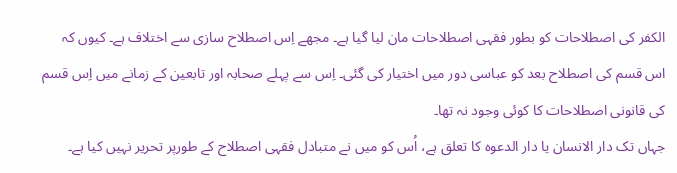الکفر کی اصطلاحات کو بطور فقہی اصطلاحات مان لیا گیا ہے۔ مجھے اِس اصطلاح سازی سے اختلاف ہے۔ کیوں کہ اس قسم کی اصطلاح بعد کو عباسی دور میں اختیار کی گئی۔ اِس سے پہلے صحابہ اور تابعین کے زمانے میں اِس قسم کی قانونی اصطلاحات کا کوئی وجود نہ تھا۔
جہاں تک دار الانسان یا دار الدعوہ کا تعلق ہے، اُس کو میں نے متبادل فقہی اصطلاح کے طورپر تحریر نہیں کیا ہے۔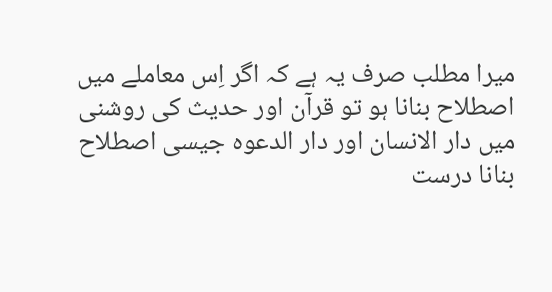میرا مطلب صرف یہ ہے کہ اگر اِس معاملے میں اصطلاح بنانا ہو تو قرآن اور حدیث کی روشنی میں دار الانسان اور دار الدعوہ جیسی اصطلاح بنانا درست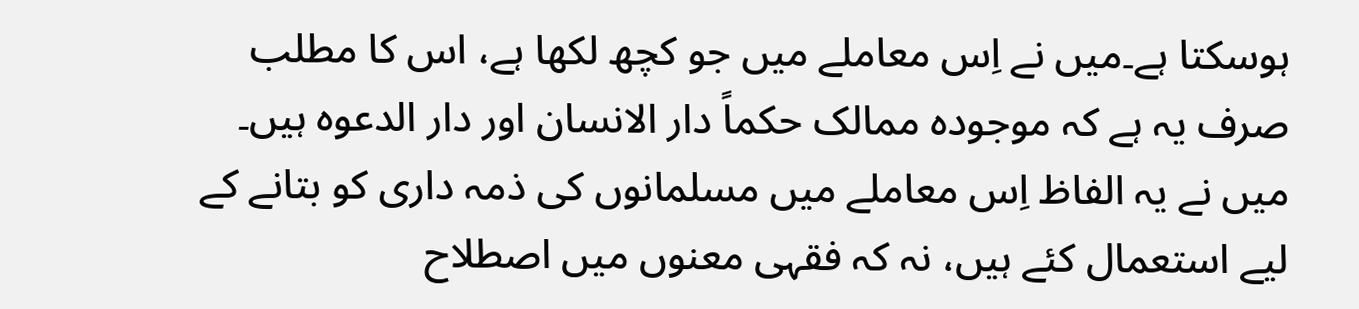ہوسکتا ہے۔میں نے اِس معاملے میں جو کچھ لکھا ہے، اس کا مطلب صرف یہ ہے کہ موجودہ ممالک حکماً دار الانسان اور دار الدعوہ ہیں۔ میں نے یہ الفاظ اِس معاملے میں مسلمانوں کی ذمہ داری کو بتانے کے لیے استعمال کئے ہیں، نہ کہ فقہی معنوں میں اصطلاح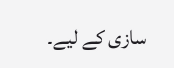سازی کے لیے۔